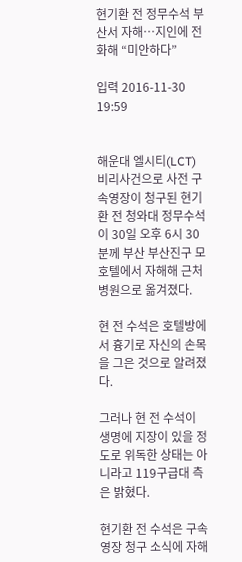현기환 전 정무수석 부산서 자해…지인에 전화해 “미안하다”

입력 2016-11-30 19:59


해운대 엘시티(LCT) 비리사건으로 사전 구속영장이 청구된 현기환 전 청와대 정무수석이 30일 오후 6시 30분께 부산 부산진구 모 호텔에서 자해해 근처 병원으로 옮겨졌다.

현 전 수석은 호텔방에서 흉기로 자신의 손목을 그은 것으로 알려졌다.

그러나 현 전 수석이 생명에 지장이 있을 정도로 위독한 상태는 아니라고 119구급대 측은 밝혔다.

현기환 전 수석은 구속영장 청구 소식에 자해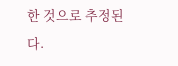한 것으로 추정된다.